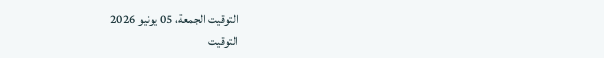التوقيت الجمعة، 05 يونيو 2026
التوقيت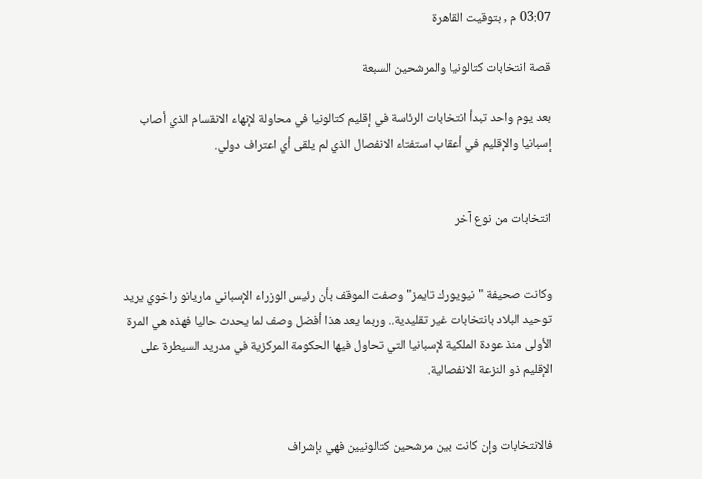03:07 م , بتوقيت القاهرة

قصة انتخابات كتالونيا والمرشحين السبعة

بعد يوم واحد تبدأ انتخابات الرئاسة في إقليم كتالونيا في محاولة لإنهاء الانقسام الذي أصاب إسبانيا والإقليم في أعقاب استفتاء الانفصال الذي لم يلقى أي اعتراف دولي.


انتخابات من نوع آخر


وكانت صحيفة "نيويورك تايمز" وصفت الموقف بأن رئيس الوزراء الإسباني ماريانو راخوي يريد توحيد البلاد بانتخابات غير تقليدية.. وربما يعد هذا أفضل وصف لما يحدث حاليا فهذه هي المرة الأولى منذ عودة الملكية لإسبانيا التي تحاول فيها الحكومة المركزية في مدريد السيطرة على الإقليم ذو النزعة الانفصالية.


فالانتخابات وإن كانت بين مرشحين كتالونيين فهي بإشراف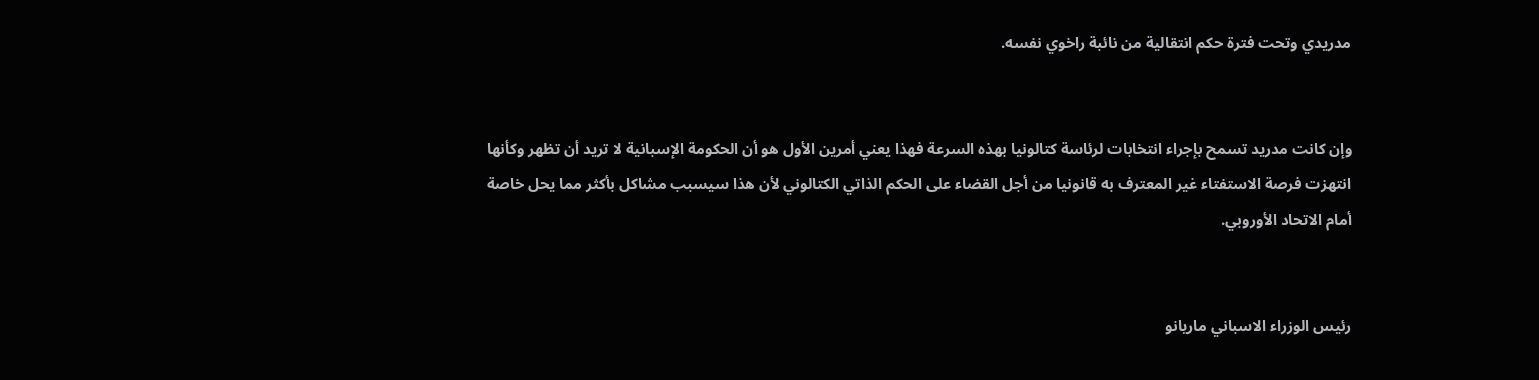مدريدي وتحت فترة حكم انتقالية من نائبة راخوي نفسه.


وإن كانت مدريد تسمح بإجراء انتخابات لرئاسة كتالونيا بهذه السرعة فهذا يعني أمرين الأول هو أن الحكومة الإسبانية لا تريد أن تظهر وكأنها انتهزت فرصة الاستفتاء غير المعترف به قانونيا من أجل القضاء على الحكم الذاتي الكتالوني لأن هذا سيسبب مشاكل بأكثر مما يحل خاصة أمام الاتحاد الأوروبي.


رئيس الوزراء الاسباني ماريانو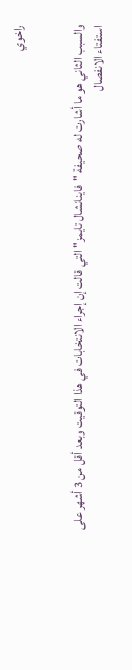راخوي


والسبب الثاني هو ما أشارت له صحيفة "فاينانشال تايمز" التي قالت إن إجراء الانتخابات في هذا التوقيت وبعد أقل من 3 أشهر على استفتاء الانفصال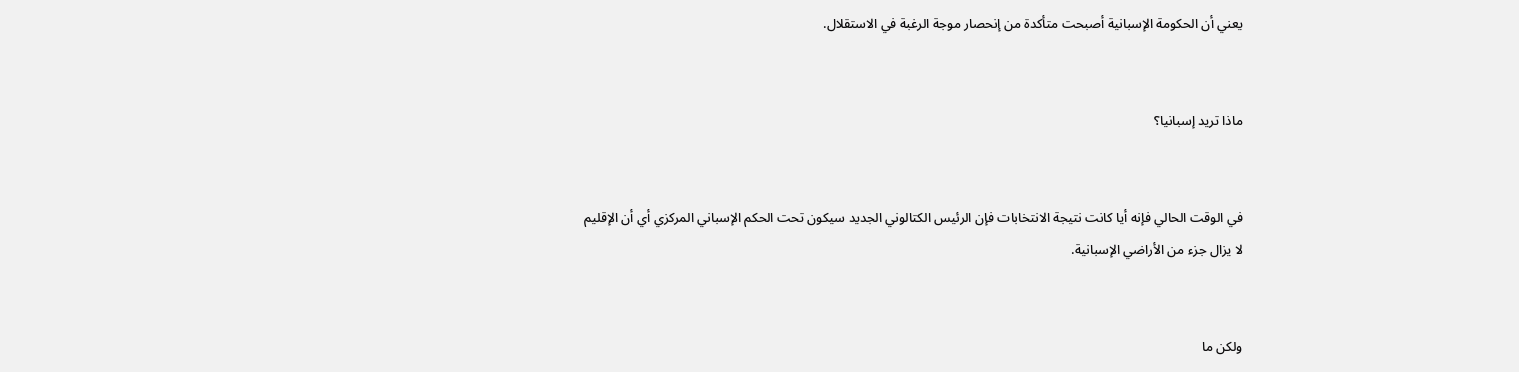يعني أن الحكومة الإسبانية أصبحت متأكدة من إنحصار موجة الرغبة في الاستقلال.


ماذا تريد إسبانيا؟


في الوقت الحالي فإنه أيا كانت نتيجة الانتخابات فإن الرئيس الكتالوني الجديد سيكون تحت الحكم الإسباني المركزي أي أن الإقليم لا يزال جزء من الأراضي الإسبانية.


ولكن ما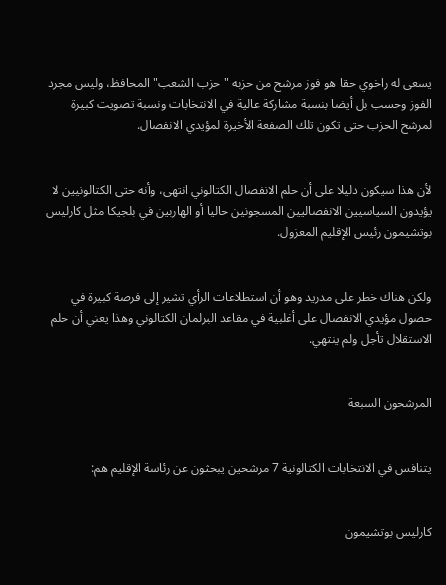يسعى له راخوي حقا هو فوز مرشح من حزبه "حزب الشعب" المحافظ، وليس مجرد الفوز وحسب بل أيضا بنسبة مشاركة عالية في الانتخابات ونسبة تصويت كبيرة لمرشح الحزب حتى تكون تلك الصفعة الأخيرة لمؤيدي الانفصال.


لأن هذا سيكون دليلا على أن حلم الانفصال الكتالوني انتهى، وأنه حتى الكتالونيين لا يؤيدون السياسيين الانفصاليين المسجونين حاليا أو الهاربين في بلجيكا مثل كارليس بوتشيمون رئيس الإقليم المعزول.


ولكن هناك خطر على مدريد وهو أن استطلاعات الرأي تشير إلى فرصة كبيرة في حصول مؤيدي الانفصال على أغلبية في مقاعد البرلمان الكتالوني وهذا يعني أن حلم الاستقلال تأجل ولم ينتهي.


المرشحون السبعة


يتنافس في الانتخابات الكتالونية 7 مرشحين يبحثون عن رئاسة الإقليم هم:


كارليس بوتشيمون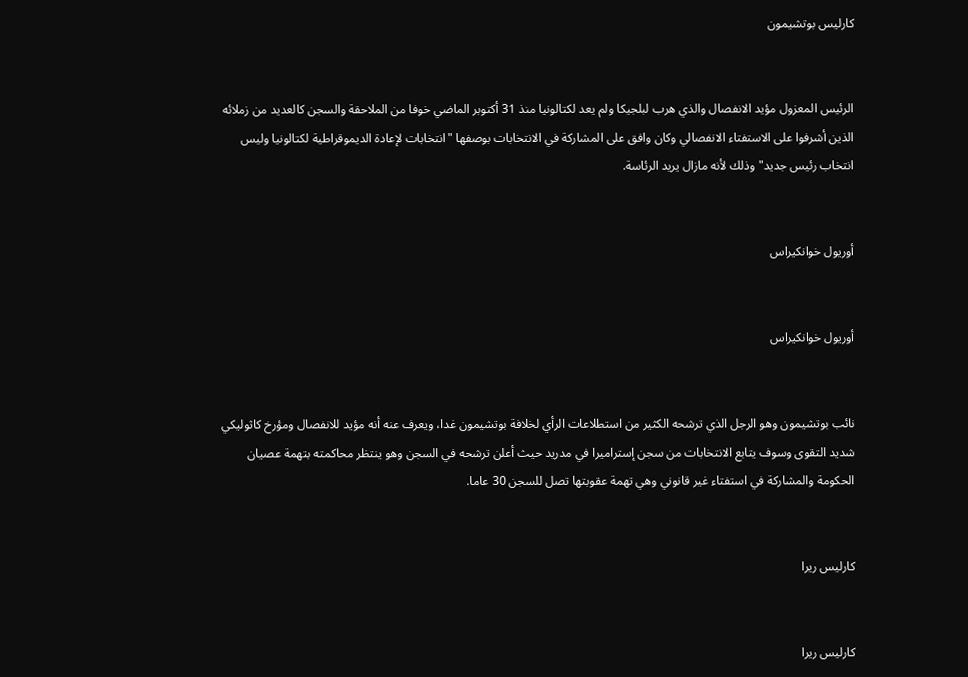كارليس بوتشيمون


الرئيس المعزول مؤيد الانفصال والذي هرب لبلجيكا ولم يعد لكتالونيا منذ 31 أكتوبر الماضي خوفا من الملاحقة والسجن كالعديد من زملائه الذين أشرفوا على الاستفتاء الانفصالي وكان وافق على المشاركة في الانتخابات بوصفها "انتخابات لإعادة الديموقراطية لكتالونيا وليس انتخاب رئيس جديد" وذلك لأنه مازال يريد الرئاسة.


أوريول خوانكيراس


أوريول خوانكيراس


نائب بوتشيمون وهو الرجل الذي ترشحه الكثير من استطلاعات الرأي لخلافة بوتشيمون غدا، ويعرف عنه أنه مؤيد للانفصال ومؤرخ كاثوليكي شديد التقوى وسوف يتابع الانتخابات من سجن إستراميرا في مدريد حيث أعلن ترشحه في السجن وهو ينتظر محاكمته بتهمة عصيان الحكومة والمشاركة في استفتاء غير قانوني وهي تهمة عقوبتها تصل للسجن 30 عاما.


كارليس ريرا


كارليس ريرا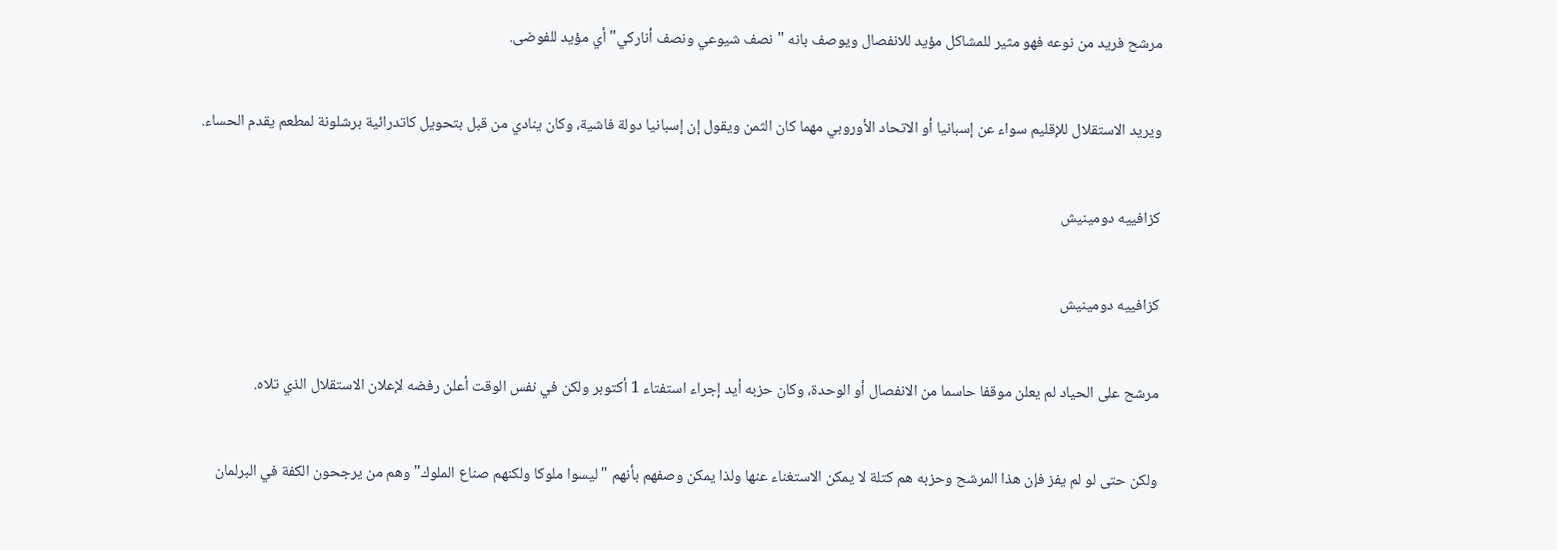مرشح فريد من نوعه فهو مثير للمشاكل مؤيد للانفصال ويوصف بانه "نصف شيوعي ونصف أناركي" أي مؤيد للفوضى.


ويريد الاستقلال للإقليم سواء عن إسبانيا أو الاتحاد الأوروبي مهما كان الثمن ويقول إن إسبانيا دولة فاشية، وكان ينادي من قبل بتحويل كاتدرائية برشلونة لمطعم يقدم الحساء.


كزافييه دومينيش


كزافييه دومينيش


مرشح على الحياد لم يعلن موقفا حاسما من الانفصال أو الوحدة، وكان حزبه أيد إجراء استفتاء 1 أكتوبر ولكن في نفس الوقت أعلن رفضه لإعلان الاستقلال الذي تلاه.


ولكن حتى لو لم يفز فإن هذا المرشح وحزبه هم كتلة لا يمكن الاستغناء عنها ولذا يمكن وصفهم بأنهم "ليسوا ملوكا ولكنهم صناع الملوك" وهم من يرجحون الكفة في البرلمان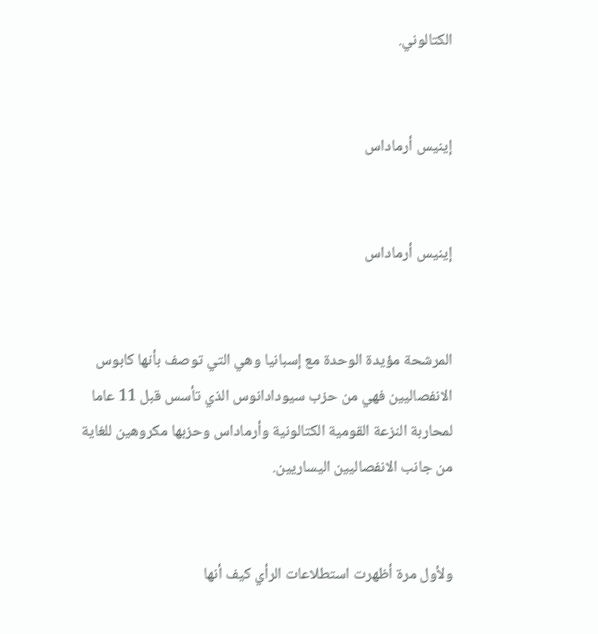الكتالوني.


إينيس أرماداس


إينيس أرماداس


المرشحة مؤيدة الوحدة مع إسبانيا وهي التي توصف بأنها كابوس الانفصاليين فهي من حزب سيودادانوس الذي تأسس قبل 11 عاما لمحاربة النزعة القومية الكتالونية وأرماداس وحزبها مكروهين للغاية من جانب الانفصاليين اليساريين.


ولأول مرة أظهرت استطلاعات الرأي كيف أنها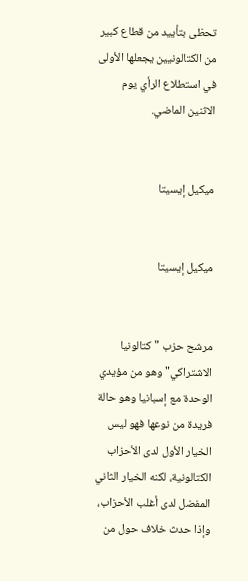تحظى بتأييد من قطاع كبير من الكتالونيين يجعلها الأولى في استطلاع الرأي يوم الاثنين الماضي.


ميكيل إيسيتا


ميكيل إيسيتا


مرشح حزب "كتالونيا الاشتراكي" وهو من مؤيدي الوحدة مع إسبانيا وهو حالة فريدة من نوعها فهو ليس الخيار الأول لدى الأحزاب الكتالونية، لكنه الخيار الثاني المفضل لدى أغلب الأحزاب، وإذا حدث خلاف حول من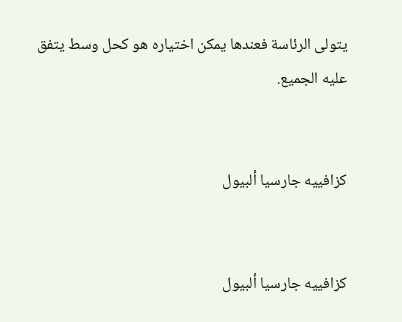يتولى الرئاسة فعندها يمكن اختياره هو كحل وسط يتفق عليه الجميع.


كزافييه جارسيا ألبيول


كزافييه جارسيا ألبيول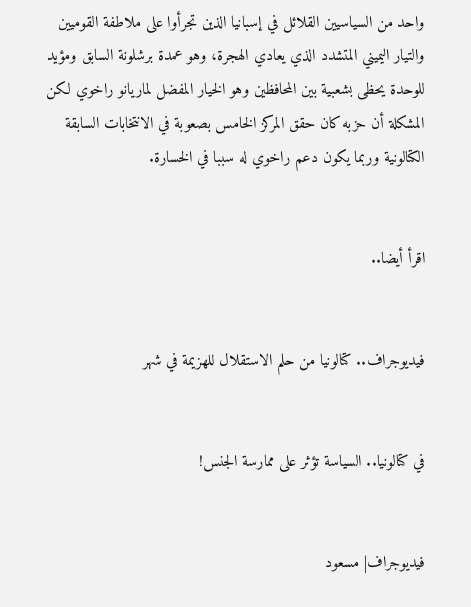واحد من السياسيين القلائل في إسبانيا الذين تجرأوا على ملاطفة القوميين والتيار اليميني المتشدد الذي يعادي الهجرة، وهو عمدة برشلونة السابق ومؤيد للوحدة يحظى بشعبية بين المحافظين وهو الخيار المفضل لماريانو راخوي لكن المشكلة أن حزبه كان حقق المركز الخامس بصعوبة في الانتخابات السابقة الكتالونية وربما يكون دعم راخوي له سببا في الخسارة.


اقرأ أيضا..


فيديوجراف.. كتالونيا من حلم الاستقلال للهزيمة في شهر


في كتالونيا.. السياسة تؤثر على ممارسة الجنس!


فيديوجراف| مسعود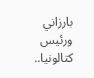بارزاني ورئيس كتالونيا..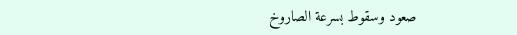صعود وسقوط بسرعة الصاروخ